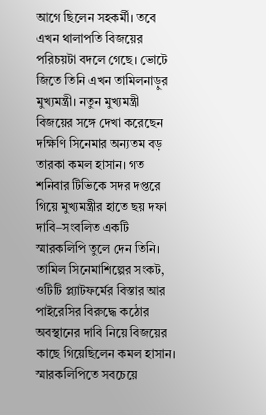আগে ছিলেন সহকর্মী। তবে এখন থালাপতি বিজয়ের পরিচয়টা বদলে গেছে। ভোটে জিতে তিনি এখন তামিলনাড়ুর মুখ্যমন্ত্রী। নতুন মুখ্যমন্ত্রী বিজয়ের সঙ্গে দেখা করেছেন দক্ষিণি সিনেমার অন্যতম বড় তারকা কমল হাসান। গত শনিবার টিভিকে সদর দপ্তরে গিয়ে মুখ্যমন্ত্রীর হাতে ছয় দফা দাবি–সংবলিত একটি স্মারকলিপি তুলে দেন তিনি।
তামিল সিনেমাশিল্পের সংকট, ওটিটি প্ল্যাটফর্মের বিস্তার আর পাইরেসির বিরুদ্ধে কঠোর অবস্থানের দাবি নিয়ে বিজয়ের কাছে গিয়েছিলেন কমল হাসান।
স্মারকলিপিতে সবচেয়ে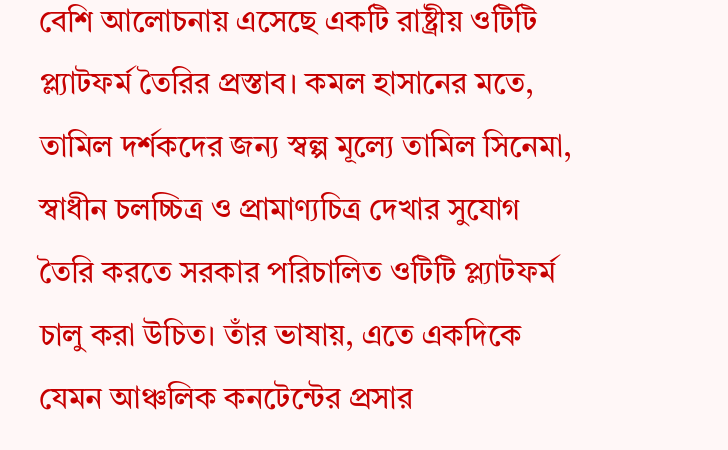বেশি আলোচনায় এসেছে একটি রাষ্ট্রীয় ওটিটি প্ল্যাটফর্ম তৈরির প্রস্তাব। কমল হাসানের মতে, তামিল দর্শকদের জন্য স্বল্প মূল্যে তামিল সিনেমা, স্বাধীন চলচ্চিত্র ও প্রামাণ্যচিত্র দেখার সুযোগ তৈরি করতে সরকার পরিচালিত ওটিটি প্ল্যাটফর্ম চালু করা উচিত। তাঁর ভাষায়, এতে একদিকে যেমন আঞ্চলিক কনটেন্টের প্রসার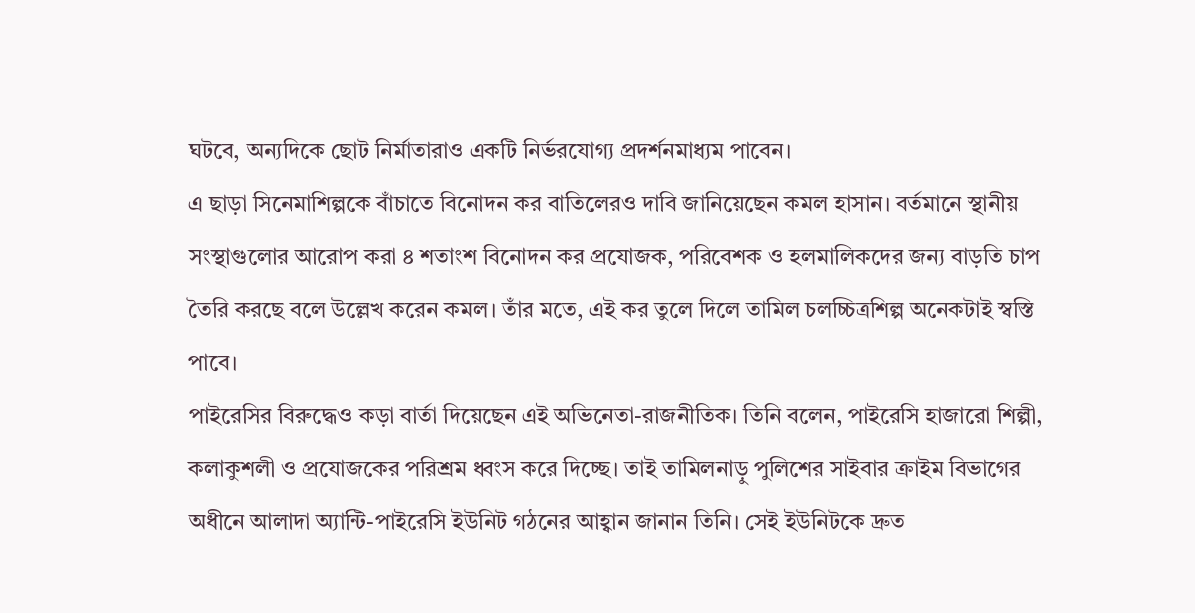ঘটবে, অন্যদিকে ছোট নির্মাতারাও একটি নির্ভরযোগ্য প্রদর্শনমাধ্যম পাবেন।
এ ছাড়া সিনেমাশিল্পকে বাঁচাতে বিনোদন কর বাতিলেরও দাবি জানিয়েছেন কমল হাসান। বর্তমানে স্থানীয় সংস্থাগুলোর আরোপ করা ৪ শতাংশ বিনোদন কর প্রযোজক, পরিবেশক ও হলমালিকদের জন্য বাড়তি চাপ তৈরি করছে বলে উল্লেখ করেন কমল। তাঁর মতে, এই কর তুলে দিলে তামিল চলচ্চিত্রশিল্প অনেকটাই স্বস্তি পাবে।
পাইরেসির বিরুদ্ধেও কড়া বার্তা দিয়েছেন এই অভিনেতা-রাজনীতিক। তিনি বলেন, পাইরেসি হাজারো শিল্পী, কলাকুশলী ও প্রযোজকের পরিশ্রম ধ্বংস করে দিচ্ছে। তাই তামিলনাড়ু পুলিশের সাইবার ক্রাইম বিভাগের অধীনে আলাদা অ্যান্টি-পাইরেসি ইউনিট গঠনের আহ্বান জানান তিনি। সেই ইউনিটকে দ্রুত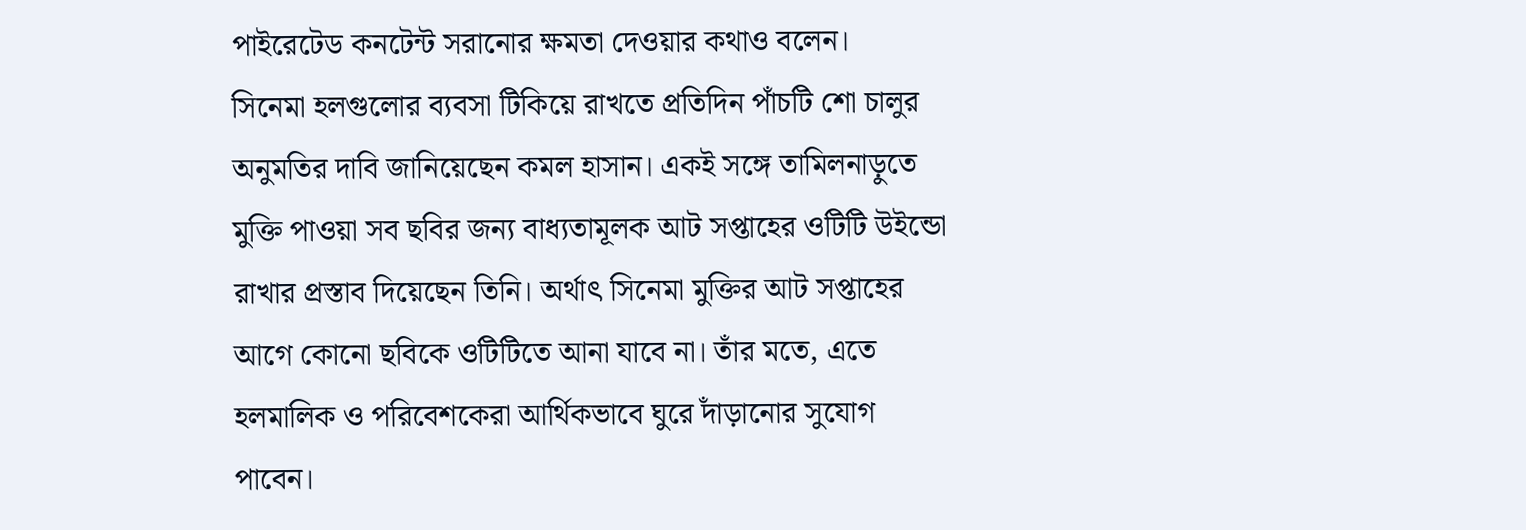পাইরেটেড কনটেন্ট সরানোর ক্ষমতা দেওয়ার কথাও বলেন।
সিনেমা হলগুলোর ব্যবসা টিকিয়ে রাখতে প্রতিদিন পাঁচটি শো চালুর অনুমতির দাবি জানিয়েছেন কমল হাসান। একই সঙ্গে তামিলনাড়ুতে মুক্তি পাওয়া সব ছবির জন্য বাধ্যতামূলক আট সপ্তাহের ওটিটি উইন্ডো রাখার প্রস্তাব দিয়েছেন তিনি। অর্থাৎ সিনেমা মুক্তির আট সপ্তাহের আগে কোনো ছবিকে ওটিটিতে আনা যাবে না। তাঁর মতে, এতে হলমালিক ও পরিবেশকেরা আর্থিকভাবে ঘুরে দাঁড়ানোর সুযোগ পাবেন।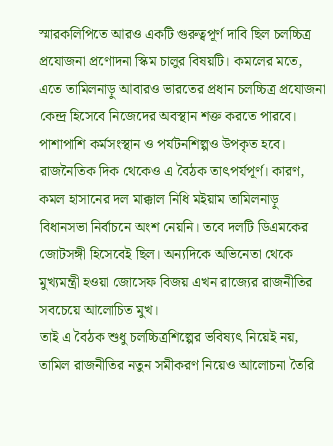স্মারকলিপিতে আরও একটি গুরুত্বপূর্ণ দাবি ছিল চলচ্চিত্র প্রযোজনা প্রণোদনা স্কিম চালুর বিষয়টি। কমলের মতে, এতে তামিলনাড়ু আবারও ভারতের প্রধান চলচ্চিত্র প্রযোজনা কেন্দ্র হিসেবে নিজেদের অবস্থান শক্ত করতে পারবে। পাশাপাশি কর্মসংস্থান ও পর্যটনশিল্পও উপকৃত হবে।
রাজনৈতিক দিক থেকেও এ বৈঠক তাৎপর্যপূর্ণ। কারণ, কমল হাসানের দল মাক্কাল নিধি মইয়াম তামিলনাড়ু বিধানসভা নির্বাচনে অংশ নেয়নি। তবে দলটি ডিএমকের জোটসঙ্গী হিসেবেই ছিল। অন্যদিকে অভিনেতা থেকে মুখ্যমন্ত্রী হওয়া জোসেফ বিজয় এখন রাজ্যের রাজনীতির সবচেয়ে আলোচিত মুখ।
তাই এ বৈঠক শুধু চলচ্চিত্রশিল্পের ভবিষ্যৎ নিয়েই নয়, তামিল রাজনীতির নতুন সমীকরণ নিয়েও আলোচনা তৈরি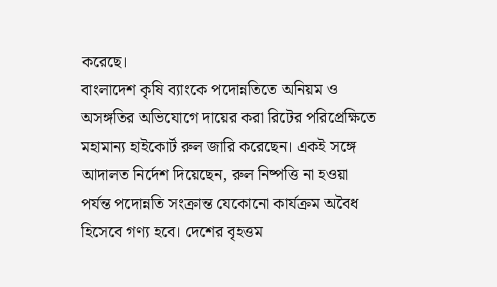করেছে।
বাংলাদেশ কৃষি ব্যাংকে পদোন্নতিতে অনিয়ম ও অসঙ্গতির অভিযোগে দায়ের করা রিটের পরিপ্রেক্ষিতে মহামান্য হাইকোর্ট রুল জারি করেছেন। একই সঙ্গে আদালত নির্দেশ দিয়েছেন, রুল নিষ্পত্তি না হওয়া পর্যন্ত পদোন্নতি সংক্রান্ত যেকোনো কার্যক্রম অবৈধ হিসেবে গণ্য হবে। দেশের বৃহত্তম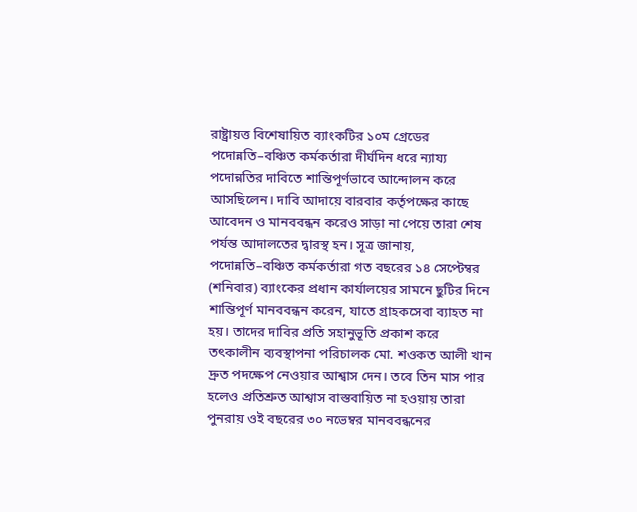রাষ্ট্রায়ত্ত বিশেষায়িত ব্যাংকটির ১০ম গ্রেডের পদোন্নতি–বঞ্চিত কর্মকর্তারা দীর্ঘদিন ধরে ন্যায্য পদোন্নতির দাবিতে শান্তিপূর্ণভাবে আন্দোলন করে আসছিলেন। দাবি আদায়ে বারবার কর্তৃপক্ষের কাছে আবেদন ও মানববন্ধন করেও সাড়া না পেয়ে তারা শেষ পর্যন্ত আদালতের দ্বারস্থ হন। সূত্র জানায়, পদোন্নতি–বঞ্চিত কর্মকর্তারা গত বছরের ১৪ সেপ্টেম্বর (শনিবার) ব্যাংকের প্রধান কার্যালয়ের সামনে ছুটির দিনে শান্তিপূর্ণ মানববন্ধন করেন, যাতে গ্রাহকসেবা ব্যাহত না হয়। তাদের দাবির প্রতি সহানুভূতি প্রকাশ করে তৎকালীন ব্যবস্থাপনা পরিচালক মো. শওকত আলী খান দ্রুত পদক্ষেপ নেওয়ার আশ্বাস দেন। তবে তিন মাস পার হলেও প্রতিশ্রুত আশ্বাস বাস্তবায়িত না হওয়ায় তারা পুনরায় ওই বছরের ৩০ নভেম্বর মানববন্ধনের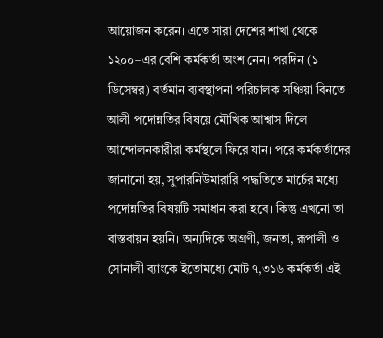আয়োজন করেন। এতে সারা দেশের শাখা থেকে ১২০০–এর বেশি কর্মকর্তা অংশ নেন। পরদিন (১ ডিসেম্বর) বর্তমান ব্যবস্থাপনা পরিচালক সঞ্চিয়া বিনতে আলী পদোন্নতির বিষয়ে মৌখিক আশ্বাস দিলে আন্দোলনকারীরা কর্মস্থলে ফিরে যান। পরে কর্মকর্তাদের জানানো হয়, সুপারনিউমারারি পদ্ধতিতে মার্চের মধ্যে পদোন্নতির বিষয়টি সমাধান করা হবে। কিন্তু এখনো তা বাস্তবায়ন হয়নি। অন্যদিকে অগ্রণী, জনতা, রূপালী ও সোনালী ব্যাংকে ইতোমধ্যে মোট ৭,৩১৬ কর্মকর্তা এই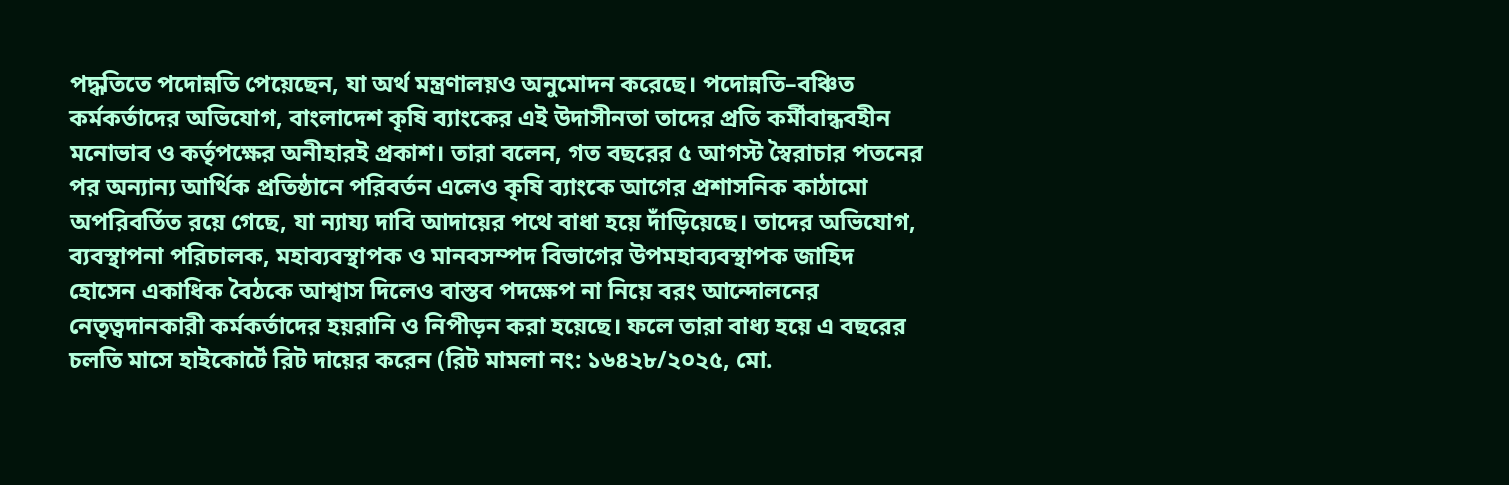পদ্ধতিতে পদোন্নতি পেয়েছেন, যা অর্থ মন্ত্রণালয়ও অনুমোদন করেছে। পদোন্নতি–বঞ্চিত কর্মকর্তাদের অভিযোগ, বাংলাদেশ কৃষি ব্যাংকের এই উদাসীনতা তাদের প্রতি কর্মীবান্ধবহীন মনোভাব ও কর্তৃপক্ষের অনীহারই প্রকাশ। তারা বলেন, গত বছরের ৫ আগস্ট স্বৈরাচার পতনের পর অন্যান্য আর্থিক প্রতিষ্ঠানে পরিবর্তন এলেও কৃষি ব্যাংকে আগের প্রশাসনিক কাঠামো অপরিবর্তিত রয়ে গেছে, যা ন্যায্য দাবি আদায়ের পথে বাধা হয়ে দাঁড়িয়েছে। তাদের অভিযোগ, ব্যবস্থাপনা পরিচালক, মহাব্যবস্থাপক ও মানবসম্পদ বিভাগের উপমহাব্যবস্থাপক জাহিদ হোসেন একাধিক বৈঠকে আশ্বাস দিলেও বাস্তব পদক্ষেপ না নিয়ে বরং আন্দোলনের নেতৃত্বদানকারী কর্মকর্তাদের হয়রানি ও নিপীড়ন করা হয়েছে। ফলে তারা বাধ্য হয়ে এ বছরের চলতি মাসে হাইকোর্টে রিট দায়ের করেন (রিট মামলা নং: ১৬৪২৮/২০২৫, মো.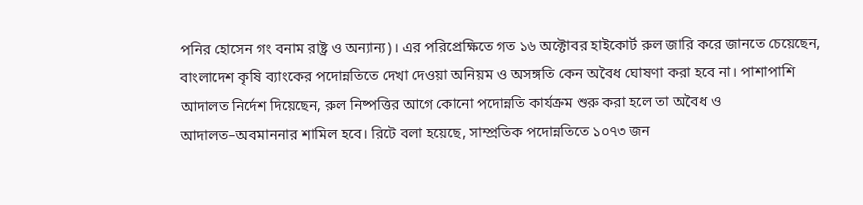পনির হোসেন গং বনাম রাষ্ট্র ও অন্যান্য)। এর পরিপ্রেক্ষিতে গত ১৬ অক্টোবর হাইকোর্ট রুল জারি করে জানতে চেয়েছেন, বাংলাদেশ কৃষি ব্যাংকের পদোন্নতিতে দেখা দেওয়া অনিয়ম ও অসঙ্গতি কেন অবৈধ ঘোষণা করা হবে না। পাশাপাশি আদালত নির্দেশ দিয়েছেন, রুল নিষ্পত্তির আগে কোনো পদোন্নতি কার্যক্রম শুরু করা হলে তা অবৈধ ও আদালত–অবমাননার শামিল হবে। রিটে বলা হয়েছে, সাম্প্রতিক পদোন্নতিতে ১০৭৩ জন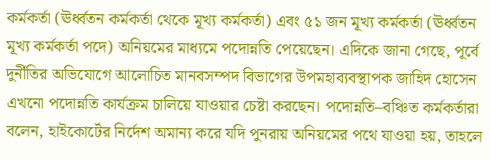কর্মকর্তা (ঊর্ধ্বতন কর্মকর্তা থেকে মূখ্য কর্মকর্তা) এবং ৫১ জন মূখ্য কর্মকর্তা (ঊর্ধ্বতন মূখ্য কর্মকর্তা পদে) অনিয়মের মাধ্যমে পদোন্নতি পেয়েছেন। এদিকে জানা গেছে, পূর্বে দুর্নীতির অভিযোগে আলোচিত মানবসম্পদ বিভাগের উপমহাব্যবস্থাপক জাহিদ হোসেন এখনো পদোন্নতি কার্যক্রম চালিয়ে যাওয়ার চেষ্টা করছেন। পদোন্নতি–বঞ্চিত কর্মকর্তারা বলেন, হাইকোর্টের নির্দেশ অমান্য করে যদি পুনরায় অনিয়মের পথে যাওয়া হয়, তাহলে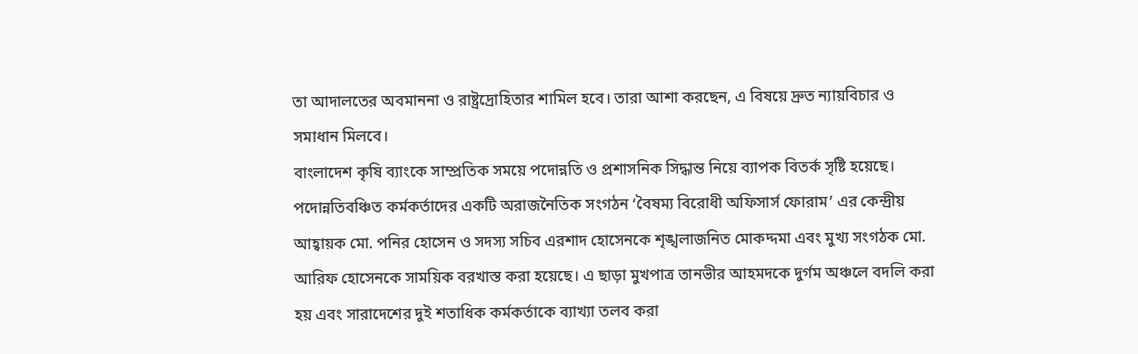তা আদালতের অবমাননা ও রাষ্ট্রদ্রোহিতার শামিল হবে। তারা আশা করছেন, এ বিষয়ে দ্রুত ন্যায়বিচার ও সমাধান মিলবে।
বাংলাদেশ কৃষি ব্যাংকে সাম্প্রতিক সময়ে পদোন্নতি ও প্রশাসনিক সিদ্ধান্ত নিয়ে ব্যাপক বিতর্ক সৃষ্টি হয়েছে। পদোন্নতিবঞ্চিত কর্মকর্তাদের একটি অরাজনৈতিক সংগঠন ‘বৈষম্য বিরোধী অফিসার্স ফোরাম’ এর কেন্দ্রীয় আহ্বায়ক মো. পনির হোসেন ও সদস্য সচিব এরশাদ হোসেনকে শৃঙ্খলাজনিত মোকদ্দমা এবং মুখ্য সংগঠক মো. আরিফ হোসেনকে সাময়িক বরখাস্ত করা হয়েছে। এ ছাড়া মুখপাত্র তানভীর আহমদকে দুর্গম অঞ্চলে বদলি করা হয় এবং সারাদেশের দুই শতাধিক কর্মকর্তাকে ব্যাখ্যা তলব করা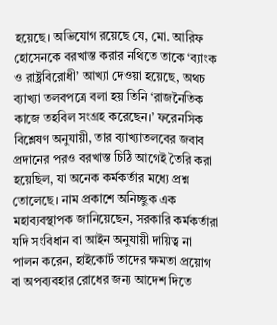হয়েছে। অভিযোগ রয়েছে যে, মো. আরিফ হোসেনকে বরখাস্ত করার নথিতে তাকে ‘ব্যাংক ও রাষ্ট্রবিরোধী’ আখ্যা দেওয়া হয়েছে, অথচ ব্যাখ্যা তলবপত্রে বলা হয় তিনি ‘রাজনৈতিক কাজে তহবিল সংগ্রহ করেছেন।’ ফরেনসিক বিশ্লেষণ অনুযায়ী, তার ব্যাখ্যাতলবের জবাব প্রদানের পরও বরখাস্ত চিঠি আগেই তৈরি করা হয়েছিল, যা অনেক কর্মকর্তার মধ্যে প্রশ্ন তোলেছে। নাম প্রকাশে অনিচ্ছুক এক মহাব্যবস্থাপক জানিয়েছেন, সরকারি কর্মকর্তারা যদি সংবিধান বা আইন অনুযায়ী দায়িত্ব না পালন করেন, হাইকোর্ট তাদের ক্ষমতা প্রয়োগ বা অপব্যবহার রোধের জন্য আদেশ দিতে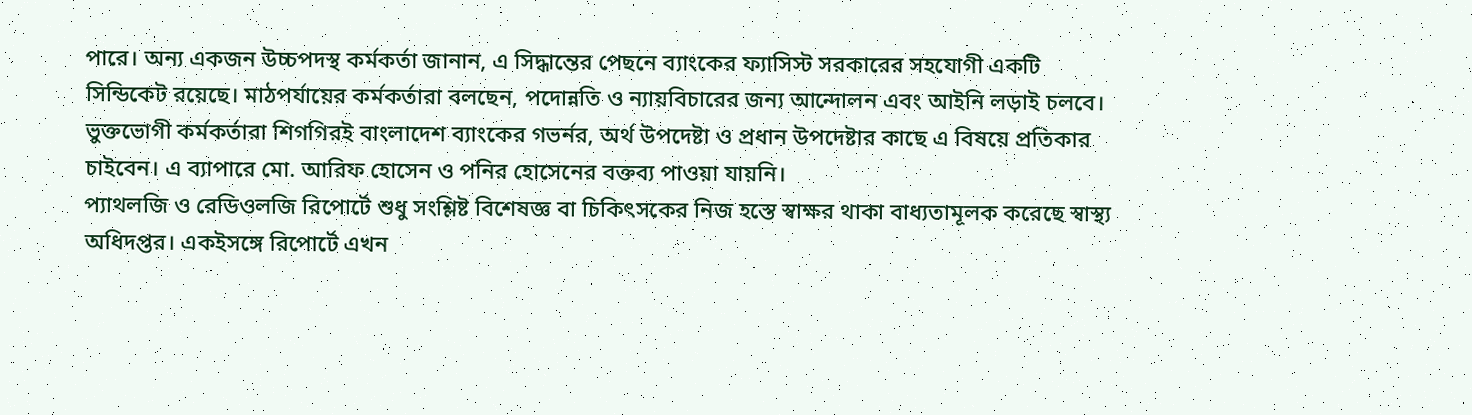পারে। অন্য একজন উচ্চপদস্থ কর্মকর্তা জানান, এ সিদ্ধান্তের পেছনে ব্যাংকের ফ্যাসিস্ট সরকারের সহযোগী একটি সিন্ডিকেট রয়েছে। মাঠপর্যায়ের কর্মকর্তারা বলছেন, পদোন্নতি ও ন্যায়বিচারের জন্য আন্দোলন এবং আইনি লড়াই চলবে। ভুক্তভোগী কর্মকর্তারা শিগগিরই বাংলাদেশ ব্যাংকের গভর্নর, অর্থ উপদেষ্টা ও প্রধান উপদেষ্টার কাছে এ বিষয়ে প্রতিকার চাইবেন। এ ব্যাপারে মো. আরিফ হোসেন ও পনির হোসেনের বক্তব্য পাওয়া যায়নি।
প্যাথলজি ও রেডিওলজি রিপোর্টে শুধু সংশ্লিষ্ট বিশেষজ্ঞ বা চিকিৎসকের নিজ হস্তে স্বাক্ষর থাকা বাধ্যতামূলক করেছে স্বাস্থ্য অধিদপ্তর। একইসঙ্গে রিপোর্টে এখন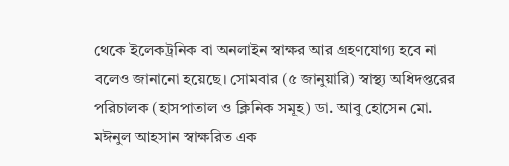থেকে ইলেকট্রনিক বা অনলাইন স্বাক্ষর আর গ্রহণযোগ্য হবে না বলেও জানানো হয়েছে। সোমবার (৫ জানুয়ারি) স্বাস্থ্য অধিদপ্তরের পরিচালক (হাসপাতাল ও ক্লিনিক সমূহ) ডা. আবু হোসেন মো. মঈনুল আহসান স্বাক্ষরিত এক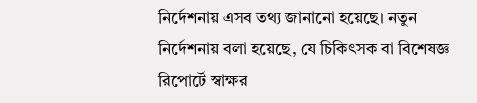নির্দেশনায় এসব তথ্য জানানো হয়েছে। নতুন নির্দেশনায় বলা হয়েছে, যে চিকিৎসক বা বিশেষজ্ঞ রিপোর্টে স্বাক্ষর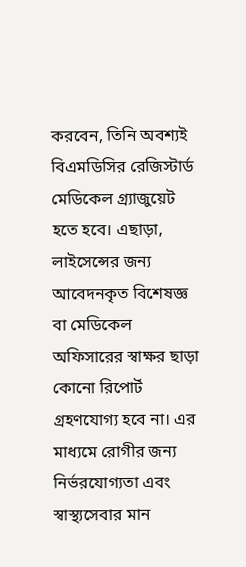করবেন, তিনি অবশ্যই বিএমডিসির রেজিস্টার্ড মেডিকেল গ্র্যাজুয়েট হতে হবে। এছাড়া, লাইসেন্সের জন্য আবেদনকৃত বিশেষজ্ঞ বা মেডিকেল অফিসারের স্বাক্ষর ছাড়া কোনো রিপোর্ট গ্রহণযোগ্য হবে না। এর মাধ্যমে রোগীর জন্য নির্ভরযোগ্যতা এবং স্বাস্থ্যসেবার মান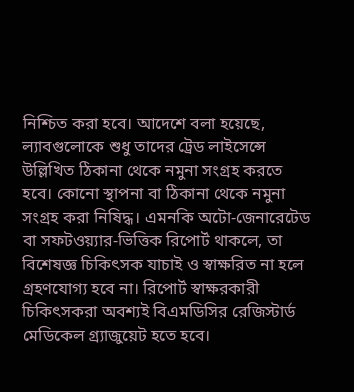নিশ্চিত করা হবে। আদেশে বলা হয়েছে, ল্যাবগুলোকে শুধু তাদের ট্রেড লাইসেন্সে উল্লিখিত ঠিকানা থেকে নমুনা সংগ্রহ করতে হবে। কোনো স্থাপনা বা ঠিকানা থেকে নমুনা সংগ্রহ করা নিষিদ্ধ। এমনকি অটো-জেনারেটেড বা সফটওয়্যার-ভিত্তিক রিপোর্ট থাকলে, তা বিশেষজ্ঞ চিকিৎসক যাচাই ও স্বাক্ষরিত না হলে গ্রহণযোগ্য হবে না। রিপোর্ট স্বাক্ষরকারী চিকিৎসকরা অবশ্যই বিএমডিসির রেজিস্টার্ড মেডিকেল গ্র্যাজুয়েট হতে হবে।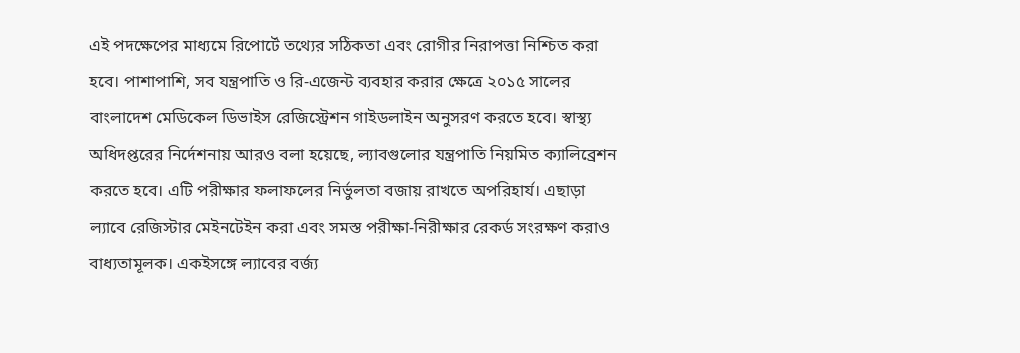এই পদক্ষেপের মাধ্যমে রিপোর্টে তথ্যের সঠিকতা এবং রোগীর নিরাপত্তা নিশ্চিত করা হবে। পাশাপাশি, সব যন্ত্রপাতি ও রি-এজেন্ট ব্যবহার করার ক্ষেত্রে ২০১৫ সালের বাংলাদেশ মেডিকেল ডিভাইস রেজিস্ট্রেশন গাইডলাইন অনুসরণ করতে হবে। স্বাস্থ্য অধিদপ্তরের নির্দেশনায় আরও বলা হয়েছে, ল্যাবগুলোর যন্ত্রপাতি নিয়মিত ক্যালিব্রেশন করতে হবে। এটি পরীক্ষার ফলাফলের নির্ভুলতা বজায় রাখতে অপরিহার্য। এছাড়া ল্যাবে রেজিস্টার মেইনটেইন করা এবং সমস্ত পরীক্ষা-নিরীক্ষার রেকর্ড সংরক্ষণ করাও বাধ্যতামূলক। একইসঙ্গে ল্যাবের বর্জ্য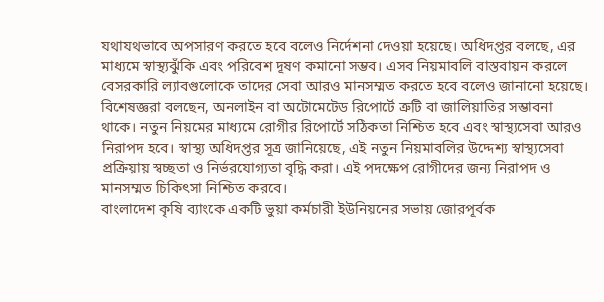যথাযথভাবে অপসারণ করতে হবে বলেও নির্দেশনা দেওয়া হয়েছে। অধিদপ্তর বলছে, এর মাধ্যমে স্বাস্থ্যঝুঁকি এবং পরিবেশ দূষণ কমানো সম্ভব। এসব নিয়মাবলি বাস্তবায়ন করলে বেসরকারি ল্যাবগুলোকে তাদের সেবা আরও মানসম্মত করতে হবে বলেও জানানো হয়েছে। বিশেষজ্ঞরা বলছেন, অনলাইন বা অটোমেটেড রিপোর্টে ত্রুটি বা জালিয়াতির সম্ভাবনা থাকে। নতুন নিয়মের মাধ্যমে রোগীর রিপোর্টে সঠিকতা নিশ্চিত হবে এবং স্বাস্থ্যসেবা আরও নিরাপদ হবে। স্বাস্থ্য অধিদপ্তর সূত্র জানিয়েছে, এই নতুন নিয়মাবলির উদ্দেশ্য স্বাস্থ্যসেবা প্রক্রিয়ায় স্বচ্ছতা ও নির্ভরযোগ্যতা বৃদ্ধি করা। এই পদক্ষেপ রোগীদের জন্য নিরাপদ ও মানসম্মত চিকিৎসা নিশ্চিত করবে।
বাংলাদেশ কৃষি ব্যাংকে একটি ভুয়া কর্মচারী ইউনিয়নের সভায় জোরপূর্বক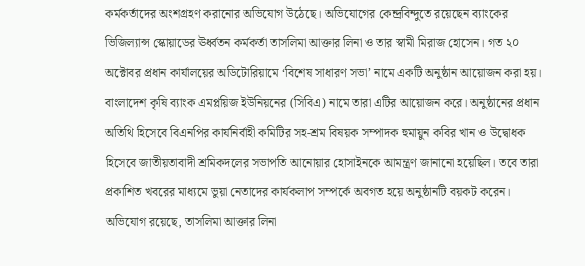কর্মকর্তাদের অংশগ্রহণ করানোর অভিযোগ উঠেছে। অভিযোগের কেন্দ্রবিন্দুতে রয়েছেন ব্যাংকের ভিজিল্যান্স স্কোয়াডের ঊর্ধ্বতন কর্মকর্তা তাসলিমা আক্তার লিনা ও তার স্বামী মিরাজ হোসেন। গত ২০ অক্টোবর প্রধান কার্যালয়ের অডিটোরিয়ামে ‘বিশেষ সাধারণ সভা’ নামে একটি অনুষ্ঠান আয়োজন করা হয়। বাংলাদেশ কৃষি ব্যাংক এমপ্লয়িজ ইউনিয়নের (সিবিএ) নামে তারা এটির আয়োজন করে। অনুষ্ঠানের প্রধান অতিথি হিসেবে বিএনপির কার্যনির্বাহী কমিটির সহ-শ্রম বিষয়ক সম্পাদক হুমায়ুন কবির খান ও উদ্বোধক হিসেবে জাতীয়তাবাদী শ্রমিকদলের সভাপতি আনোয়ার হোসাইনকে আমন্ত্রণ জানানো হয়েছিল। তবে তারা প্রকাশিত খবরের মাধ্যমে ভুয়া নেতাদের কার্যকলাপ সম্পর্কে অবগত হয়ে অনুষ্ঠানটি বয়কট করেন। অভিযোগ রয়েছে, তাসলিমা আক্তার লিনা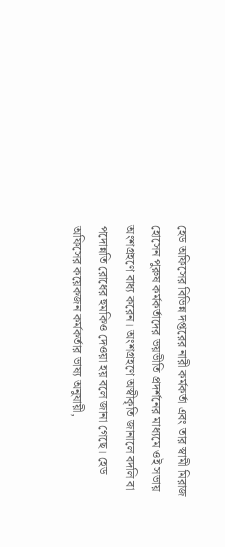হেড অফিসের বিভিন্ন দপ্তরের নারী কর্মকর্তা এবং তার স্বামী মিরাজ হোসেন পুরুষ কর্মকর্তাদের ভয়ভীতি প্রদর্শনের মাধ্যমে ওই সভায় অংশগ্রহণে বাধ্য করেন। অংশগ্রহণে অস্বীকৃতি জানালে বদলি বা পদোন্নতি রোধের হুমকিও দেওয়া হয় বলে জানা গেছে। হেড অফিসের কয়েকজন কর্মকর্তার ভাষ্য অনুযায়ী,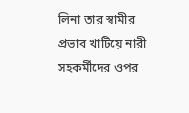লিনা তার স্বামীর প্রভাব খাটিয়ে নারী সহকর্মীদের ওপর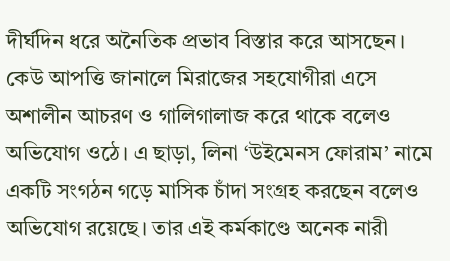দীর্ঘদিন ধরে অনৈতিক প্রভাব বিস্তার করে আসছেন। কেউ আপত্তি জানালে মিরাজের সহযোগীরা এসে অশালীন আচরণ ও গালিগালাজ করে থাকে বলেও অভিযোগ ওঠে। এ ছাড়া, লিনা ‘উইমেনস ফোরাম’ নামে একটি সংগঠন গড়ে মাসিক চাঁদা সংগ্রহ করছেন বলেও অভিযোগ রয়েছে। তার এই কর্মকাণ্ডে অনেক নারী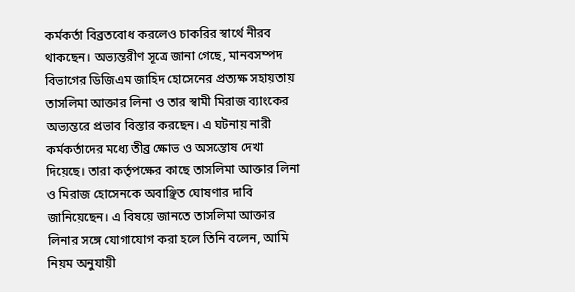কর্মকর্তা বিব্রতবোধ করলেও চাকরির স্বার্থে নীরব থাকছেন। অভ্যন্তরীণ সূত্রে জানা গেছে, মানবসম্পদ বিভাগের ডিজিএম জাহিদ হোসেনের প্রত্যক্ষ সহায়তায় তাসলিমা আক্তার লিনা ও তার স্বামী মিরাজ ব্যাংকের অভ্যন্তরে প্রভাব বিস্তার করছেন। এ ঘটনায় নারী কর্মকর্তাদের মধ্যে তীব্র ক্ষোভ ও অসন্তোষ দেখা দিয়েছে। তারা কর্তৃপক্ষের কাছে তাসলিমা আক্তার লিনা ও মিরাজ হোসেনকে অবাঞ্ছিত ঘোষণার দাবি জানিয়েছেন। এ বিষয়ে জানতে তাসলিমা আক্তার লিনার সঙ্গে যোগাযোগ করা হলে তিনি বলেন, আমি নিয়ম অনুযায়ী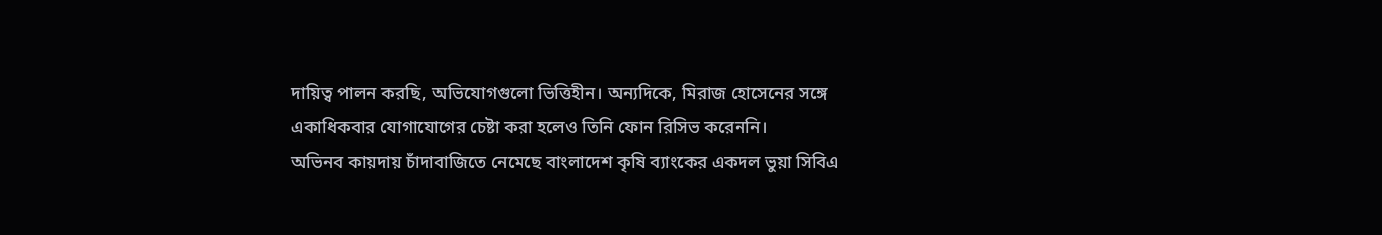দায়িত্ব পালন করছি, অভিযোগগুলো ভিত্তিহীন। অন্যদিকে, মিরাজ হোসেনের সঙ্গে একাধিকবার যোগাযোগের চেষ্টা করা হলেও তিনি ফোন রিসিভ করেননি।
অভিনব কায়দায় চাঁদাবাজিতে নেমেছে বাংলাদেশ কৃষি ব্যাংকের একদল ভুয়া সিবিএ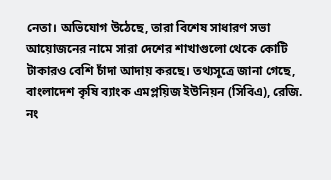নেতা। অভিযোগ উঠেছে, তারা বিশেষ সাধারণ সভা আয়োজনের নামে সারা দেশের শাখাগুলো থেকে কোটি টাকারও বেশি চাঁদা আদায় করছে। তথ্যসূত্রে জানা গেছে, বাংলাদেশ কৃষি ব্যাংক এমপ্লয়িজ ইউনিয়ন (সিবিএ), রেজি. নং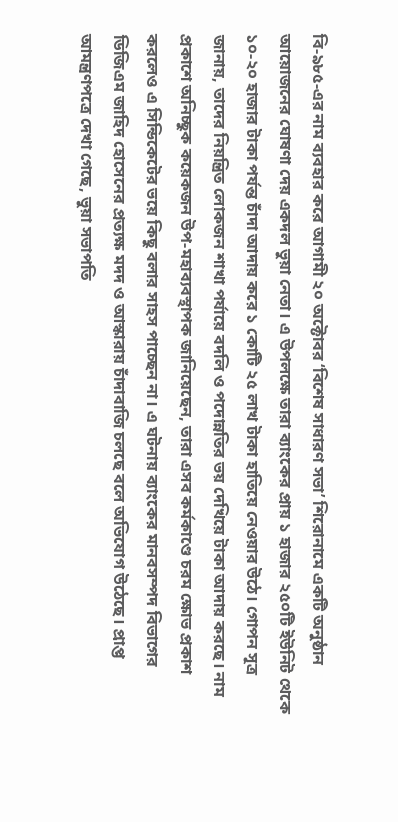বি-৯৮৫-এর নাম ব্যবহার করে আগামী ২০ অক্টোবর ‘বিশেষ সাধারণ সভা’ শিরোনামে একটি অনুষ্ঠান আয়োজনের ঘোষণা দেয় একদল ভুয়া নেতা। এ উপলক্ষে তারা ব্যাংকের প্রায় ১ হাজার ২৫০টি ইউনিট থেকে ১০-২০ হাজার টাকা পর্যন্ত চাঁদা আদায় করে ১ কোটি ২৫ লাখ টাকা হাতিয়ে নেওয়ার উঠে। গোপন সূত্র জানায়, তাদের নিয়ন্ত্রিত লোকজন শাখা পর্যায়ে বদলি ও পদোন্নতির ভয় দেখিয়ে টাকা আদায় করছে। নাম প্রকাশে অনিচ্ছুক কয়েকজন উপ-মহাব্যবস্থাপক জানিয়েছেন, তারা এসব কর্মকাণ্ডে চরম ক্ষোভ প্রকাশ করলেও এ সিন্ডিকেটের ভয়ে কিছু বলার সাহস পাচ্ছেন না। এ ঘটনায় ব্যাংকের মানবসম্পদ বিভাগের ডিজিএম জাহিদ হোসেনের প্রত্যক্ষ মদদ ও আস্কারায় চাঁদাবাজি চলছে বলে অভিযোগ উঠেছে। প্রাপ্ত আমন্ত্রণপত্রে দেখা গেছে, ভুয়া সভাপতি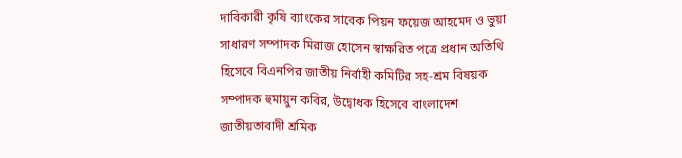দাবিকারী কৃষি ব্যাংকের সাবেক পিয়ন ফয়েজ আহমেদ ও ভুয়া সাধারণ সম্পাদক মিরাজ হোসেন স্বাক্ষরিত পত্রে প্রধান অতিথি হিসেবে বিএনপির জাতীয় নির্বাহী কমিটির সহ-শ্রম বিষয়ক সম্পাদক হুমায়ুন কবির, উদ্বোধক হিসেবে বাংলাদেশ জাতীয়তাবাদী শ্রমিক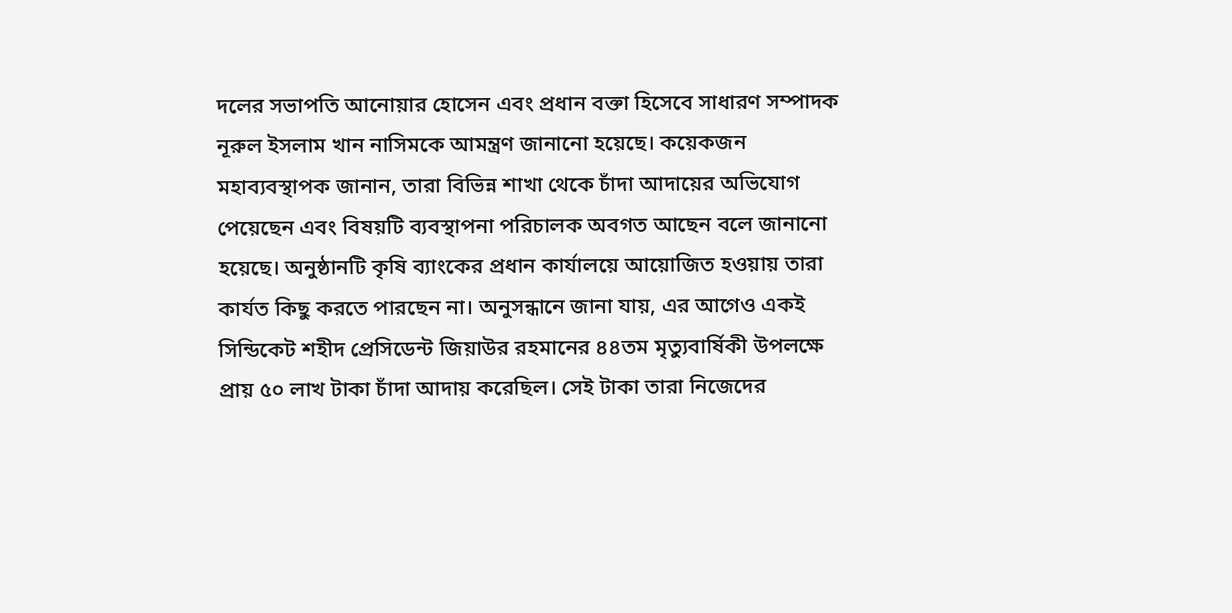দলের সভাপতি আনোয়ার হোসেন এবং প্রধান বক্তা হিসেবে সাধারণ সম্পাদক নূরুল ইসলাম খান নাসিমকে আমন্ত্রণ জানানো হয়েছে। কয়েকজন মহাব্যবস্থাপক জানান, তারা বিভিন্ন শাখা থেকে চাঁদা আদায়ের অভিযোগ পেয়েছেন এবং বিষয়টি ব্যবস্থাপনা পরিচালক অবগত আছেন বলে জানানো হয়েছে। অনুষ্ঠানটি কৃষি ব্যাংকের প্রধান কার্যালয়ে আয়োজিত হওয়ায় তারা কার্যত কিছু করতে পারছেন না। অনুসন্ধানে জানা যায়, এর আগেও একই সিন্ডিকেট শহীদ প্রেসিডেন্ট জিয়াউর রহমানের ৪৪তম মৃত্যুবার্ষিকী উপলক্ষে প্রায় ৫০ লাখ টাকা চাঁদা আদায় করেছিল। সেই টাকা তারা নিজেদের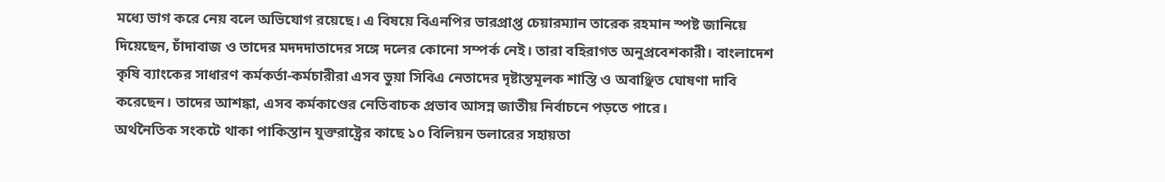মধ্যে ভাগ করে নেয় বলে অভিযোগ রয়েছে। এ বিষয়ে বিএনপির ভারপ্রাপ্ত চেয়ারম্যান তারেক রহমান স্পষ্ট জানিয়ে দিয়েছেন, চাঁদাবাজ ও তাদের মদদদাতাদের সঙ্গে দলের কোনো সম্পর্ক নেই। তারা বহিরাগত অনুপ্রবেশকারী। বাংলাদেশ কৃষি ব্যাংকের সাধারণ কর্মকর্তা-কর্মচারীরা এসব ভুয়া সিবিএ নেতাদের দৃষ্টান্তমূলক শাস্তি ও অবাঞ্ছিত ঘোষণা দাবি করেছেন। তাদের আশঙ্কা, এসব কর্মকাণ্ডের নেতিবাচক প্রভাব আসন্ন জাতীয় নির্বাচনে পড়তে পারে।
অর্থনৈতিক সংকটে থাকা পাকিস্তান যুক্তরাষ্ট্রের কাছে ১০ বিলিয়ন ডলারের সহায়তা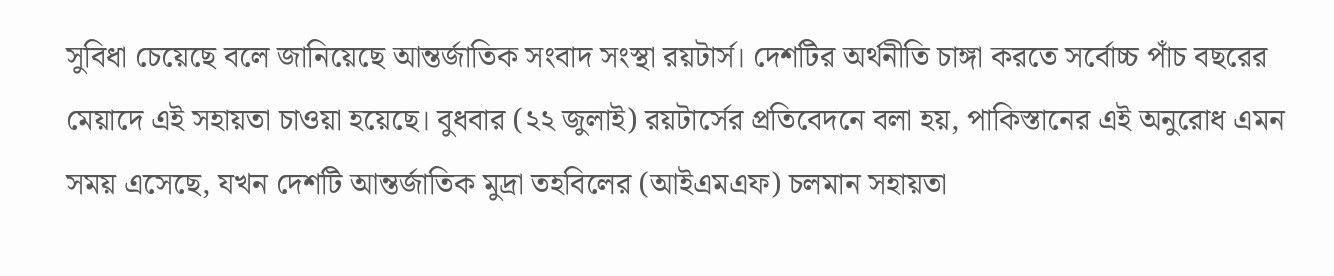সুবিধা চেয়েছে বলে জানিয়েছে আন্তর্জাতিক সংবাদ সংস্থা রয়টার্স। দেশটির অর্থনীতি চাঙ্গা করতে সর্বোচ্চ পাঁচ বছরের মেয়াদে এই সহায়তা চাওয়া হয়েছে। বুধবার (২২ জুলাই) রয়টার্সের প্রতিবেদনে বলা হয়, পাকিস্তানের এই অনুরোধ এমন সময় এসেছে, যখন দেশটি আন্তর্জাতিক মুদ্রা তহবিলের (আইএমএফ) চলমান সহায়তা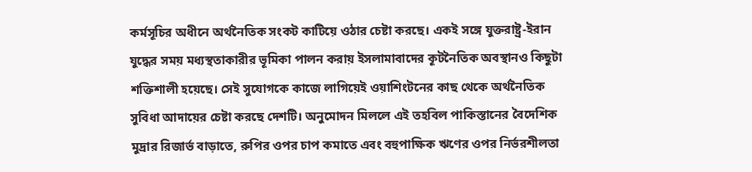কর্মসূচির অধীনে অর্থনৈতিক সংকট কাটিয়ে ওঠার চেষ্টা করছে। একই সঙ্গে যুক্তরাষ্ট্র-ইরান যুদ্ধের সময় মধ্যস্থতাকারীর ভূমিকা পালন করায় ইসলামাবাদের কূটনৈতিক অবস্থানও কিছুটা শক্তিশালী হয়েছে। সেই সুযোগকে কাজে লাগিয়েই ওয়াশিংটনের কাছ থেকে অর্থনৈতিক সুবিধা আদায়ের চেষ্টা করছে দেশটি। অনুমোদন মিললে এই তহবিল পাকিস্তানের বৈদেশিক মুদ্রার রিজার্ভ বাড়াতে, রুপির ওপর চাপ কমাতে এবং বহুপাক্ষিক ঋণের ওপর নির্ভরশীলতা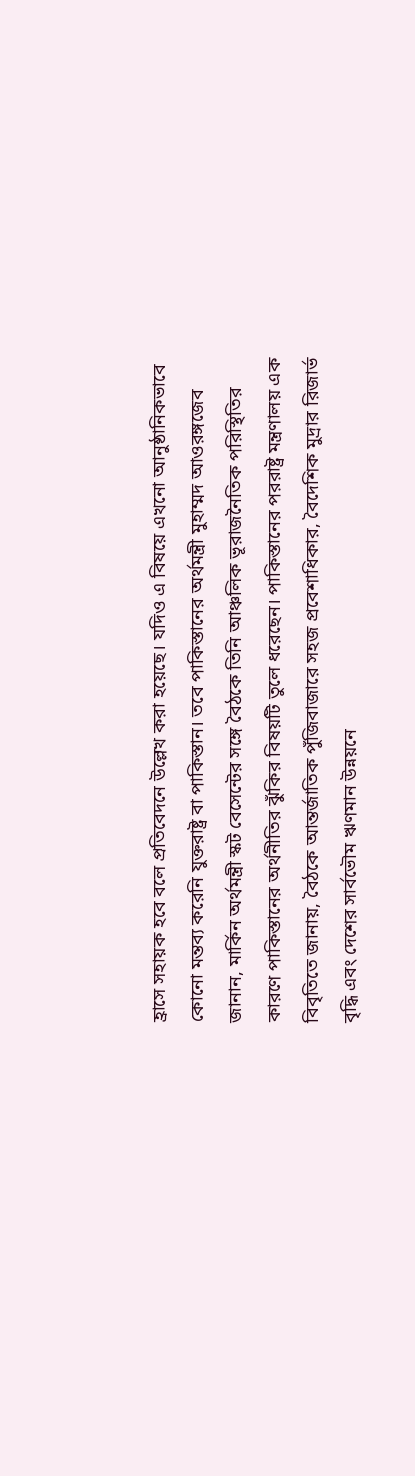হ্রাসে সহায়ক হবে বলে প্রতিবেদনে উল্লেখ করা হয়েছে। যদিও এ বিষয়ে এখনো আনুষ্ঠানিকভাবে কোনো মন্তব্য করেনি যুক্তরাষ্ট্র বা পাকিস্তান। তবে পাকিস্তানের অর্থমন্ত্রী মুহাম্মদ আওরঙ্গজেব জানান, মার্কিন অর্থমন্ত্রী স্কট বেসেন্টের সঙ্গে বৈঠকে তিনি আঞ্চলিক ভূরাজনৈতিক পরিস্থিতির কারণে পাকিস্তানের অর্থনীতির ঝুঁকির বিষয়টি তুলে ধরেছেন। পাকিস্তানের পররাষ্ট্র মন্ত্রণালয় এক বিবৃতিতে জানায়, বৈঠকে আন্তর্জাতিক পুঁজিবাজারে সহজ প্রবেশাধিকার, বৈদেশিক মুদ্রার রিজার্ভ বৃদ্ধি এবং দেশের সার্বভৌম ঋণমান উন্নয়নে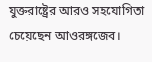যুক্তরাষ্ট্রের আরও সহযোগিতা চেয়েছেন আওরঙ্গজেব।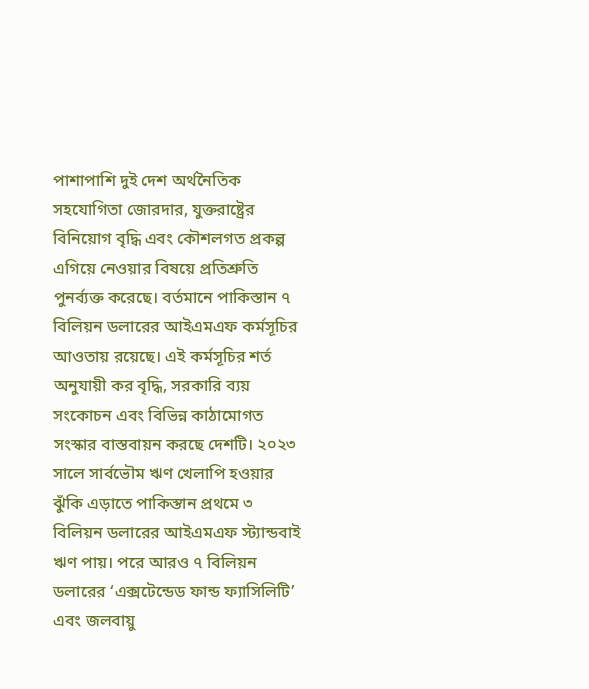পাশাপাশি দুই দেশ অর্থনৈতিক সহযোগিতা জোরদার, যুক্তরাষ্ট্রের বিনিয়োগ বৃদ্ধি এবং কৌশলগত প্রকল্প এগিয়ে নেওয়ার বিষয়ে প্রতিশ্রুতি পুনর্ব্যক্ত করেছে। বর্তমানে পাকিস্তান ৭ বিলিয়ন ডলারের আইএমএফ কর্মসূচির আওতায় রয়েছে। এই কর্মসূচির শর্ত অনুযায়ী কর বৃদ্ধি, সরকারি ব্যয় সংকোচন এবং বিভিন্ন কাঠামোগত সংস্কার বাস্তবায়ন করছে দেশটি। ২০২৩ সালে সার্বভৌম ঋণ খেলাপি হওয়ার ঝুঁকি এড়াতে পাকিস্তান প্রথমে ৩ বিলিয়ন ডলারের আইএমএফ স্ট্যান্ডবাই ঋণ পায়। পরে আরও ৭ বিলিয়ন ডলারের ‘এক্সটেন্ডেড ফান্ড ফ্যাসিলিটি’ এবং জলবায়ু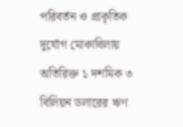পরিবর্তন ও প্রাকৃতিক দুর্যোগ মোকাবিলায় অতিরিক্ত ১ দশমিক ৩ বিলিয়ন ডলারের ঋণ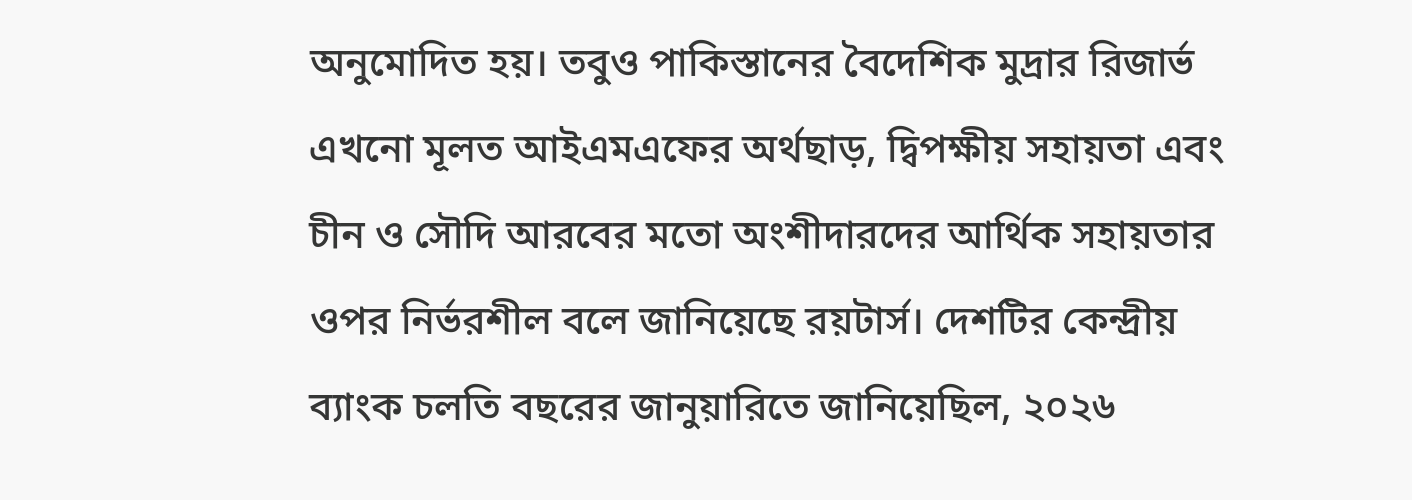অনুমোদিত হয়। তবুও পাকিস্তানের বৈদেশিক মুদ্রার রিজার্ভ এখনো মূলত আইএমএফের অর্থছাড়, দ্বিপক্ষীয় সহায়তা এবং চীন ও সৌদি আরবের মতো অংশীদারদের আর্থিক সহায়তার ওপর নির্ভরশীল বলে জানিয়েছে রয়টার্স। দেশটির কেন্দ্রীয় ব্যাংক চলতি বছরের জানুয়ারিতে জানিয়েছিল, ২০২৬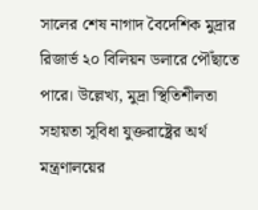সালের শেষ নাগাদ বৈদেশিক মুদ্রার রিজার্ভ ২০ বিলিয়ন ডলারে পৌঁছাতে পারে। উল্লেখ্য, মুদ্রা স্থিতিশীলতা সহায়তা সুবিধা যুক্তরাষ্ট্রের অর্থ মন্ত্রণালয়ের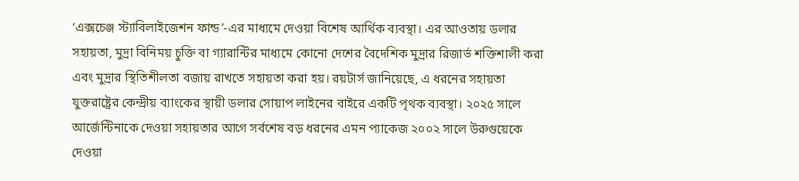‘এক্সচেঞ্জ স্ট্যাবিলাইজেশন ফান্ড’-এর মাধ্যমে দেওয়া বিশেষ আর্থিক ব্যবস্থা। এর আওতায় ডলার সহায়তা, মুদ্রা বিনিময় চুক্তি বা গ্যারান্টির মাধ্যমে কোনো দেশের বৈদেশিক মুদ্রার রিজার্ভ শক্তিশালী করা এবং মুদ্রার স্থিতিশীলতা বজায় রাখতে সহায়তা করা হয়। রয়টার্স জানিয়েছে, এ ধরনের সহায়তা যুক্তরাষ্ট্রের কেন্দ্রীয় ব্যাংকের স্থায়ী ডলার সোয়াপ লাইনের বাইরে একটি পৃথক ব্যবস্থা। ২০২৫ সালে আর্জেন্টিনাকে দেওয়া সহায়তার আগে সর্বশেষ বড় ধরনের এমন প্যাকেজ ২০০২ সালে উরুগুয়েকে দেওয়া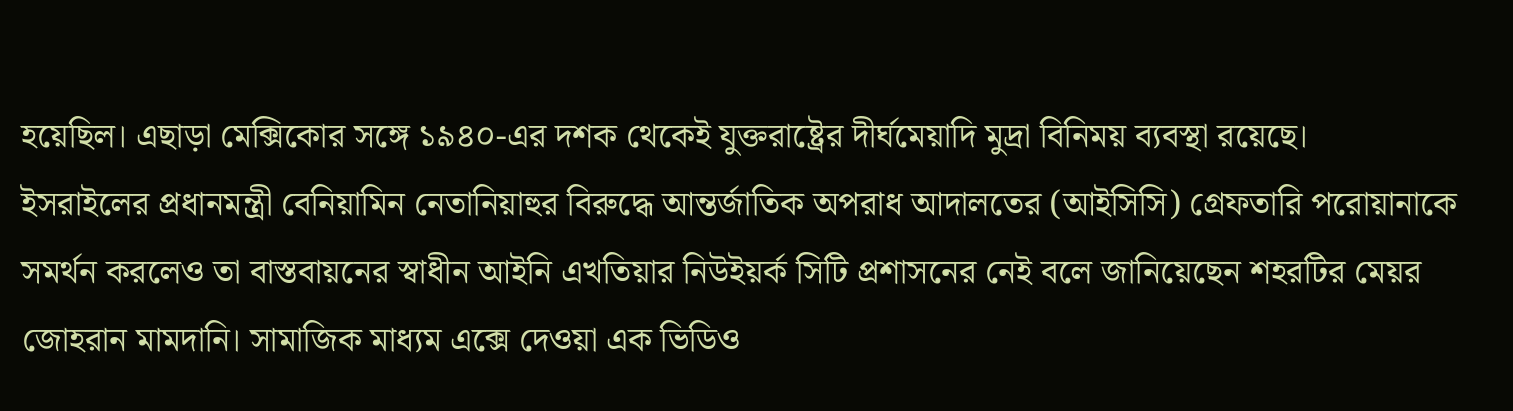হয়েছিল। এছাড়া মেক্সিকোর সঙ্গে ১৯৪০-এর দশক থেকেই যুক্তরাষ্ট্রের দীর্ঘমেয়াদি মুদ্রা বিনিময় ব্যবস্থা রয়েছে।
ইসরাইলের প্রধানমন্ত্রী বেনিয়ামিন নেতানিয়াহুর বিরুদ্ধে আন্তর্জাতিক অপরাধ আদালতের (আইসিসি) গ্রেফতারি পরোয়ানাকে সমর্থন করলেও তা বাস্তবায়নের স্বাধীন আইনি এখতিয়ার নিউইয়র্ক সিটি প্রশাসনের নেই বলে জানিয়েছেন শহরটির মেয়র জোহরান মামদানি। সামাজিক মাধ্যম এক্সে দেওয়া এক ভিডিও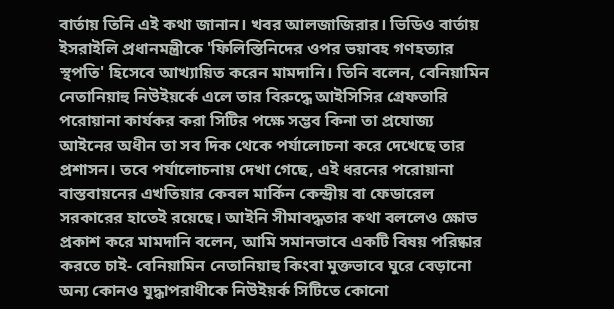বার্তায় তিনি এই কথা জানান। খবর আলজাজিরার। ভিডিও বার্তায় ইসরাইলি প্রধানমন্ত্রীকে 'ফিলিস্তিনিদের ওপর ভয়াবহ গণহত্যার স্থপতি' হিসেবে আখ্যায়িত করেন মামদানি। তিনি বলেন, বেনিয়ামিন নেতানিয়াহু নিউইয়র্কে এলে তার বিরুদ্ধে আইসিসির গ্রেফতারি পরোয়ানা কার্যকর করা সিটির পক্ষে সম্ভব কিনা তা প্রযোজ্য আইনের অধীন তা সব দিক থেকে পর্যালোচনা করে দেখেছে তার প্রশাসন। তবে পর্যালোচনায় দেখা গেছে, এই ধরনের পরোয়ানা বাস্তবায়নের এখতিয়ার কেবল মার্কিন কেন্দ্রীয় বা ফেডারেল সরকারের হাতেই রয়েছে। আইনি সীমাবদ্ধতার কথা বললেও ক্ষোভ প্রকাশ করে মামদানি বলেন, আমি সমানভাবে একটি বিষয় পরিষ্কার করতে চাই- বেনিয়ামিন নেতানিয়াহু কিংবা মুক্তভাবে ঘুরে বেড়ানো অন্য কোনও যুদ্ধাপরাধীকে নিউইয়র্ক সিটিতে কোনো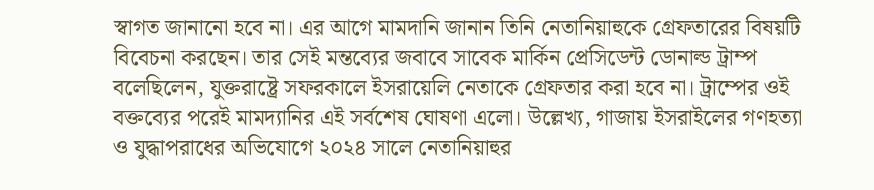স্বাগত জানানো হবে না। এর আগে মামদানি জানান তিনি নেতানিয়াহুকে গ্রেফতারের বিষয়টি বিবেচনা করছেন। তার সেই মন্তব্যের জবাবে সাবেক মার্কিন প্রেসিডেন্ট ডোনাল্ড ট্রাম্প বলেছিলেন, যুক্তরাষ্ট্রে সফরকালে ইসরায়েলি নেতাকে গ্রেফতার করা হবে না। ট্রাম্পের ওই বক্তব্যের পরেই মামদ্যানির এই সর্বশেষ ঘোষণা এলো। উল্লেখ্য, গাজায় ইসরাইলের গণহত্যা ও যুদ্ধাপরাধের অভিযোগে ২০২৪ সালে নেতানিয়াহুর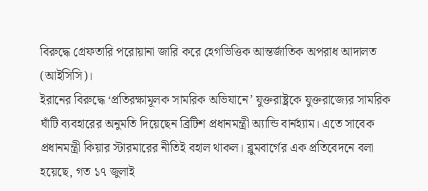বিরুদ্ধে গ্রেফতারি পরোয়ানা জারি করে হেগভিত্তিক আন্তর্জাতিক অপরাধ আদালত (আইসিসি)।
ইরানের বিরুদ্ধে ‘প্রতিরক্ষামূলক সামরিক অভিযানে’ যুক্তরাষ্ট্রকে যুক্তরাজ্যের সামরিক ঘাঁটি ব্যবহারের অনুমতি দিয়েছেন ব্রিটিশ প্রধানমন্ত্রী অ্যান্ডি বার্নহ্যাম। এতে সাবেক প্রধানমন্ত্রী কিয়ার স্টারমারের নীতিই বহাল থাকল। ব্লুমবার্গের এক প্রতিবেদনে বলা হয়েছে, গত ১৭ জুলাই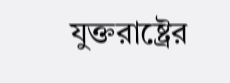যুক্তরাষ্ট্রের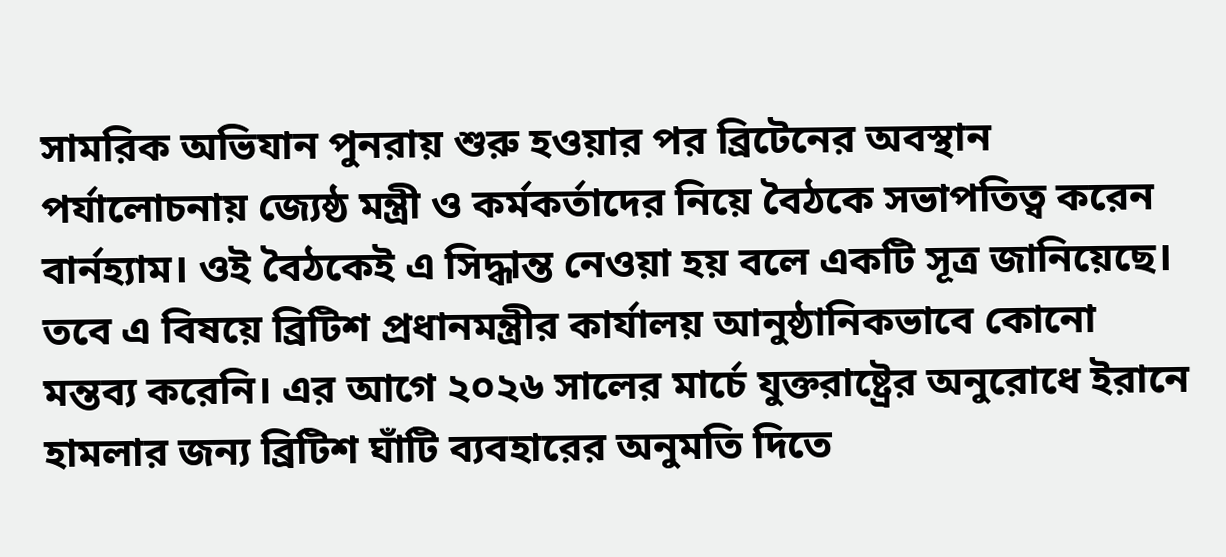সামরিক অভিযান পুনরায় শুরু হওয়ার পর ব্রিটেনের অবস্থান পর্যালোচনায় জ্যেষ্ঠ মন্ত্রী ও কর্মকর্তাদের নিয়ে বৈঠকে সভাপতিত্ব করেন বার্নহ্যাম। ওই বৈঠকেই এ সিদ্ধান্ত নেওয়া হয় বলে একটি সূত্র জানিয়েছে। তবে এ বিষয়ে ব্রিটিশ প্রধানমন্ত্রীর কার্যালয় আনুষ্ঠানিকভাবে কোনো মন্তব্য করেনি। এর আগে ২০২৬ সালের মার্চে যুক্তরাষ্ট্রের অনুরোধে ইরানে হামলার জন্য ব্রিটিশ ঘাঁটি ব্যবহারের অনুমতি দিতে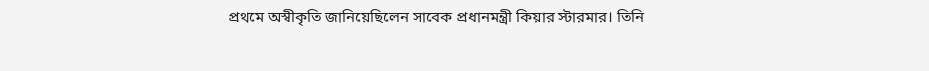প্রথমে অস্বীকৃতি জানিয়েছিলেন সাবেক প্রধানমন্ত্রী কিয়ার স্টারমার। তিনি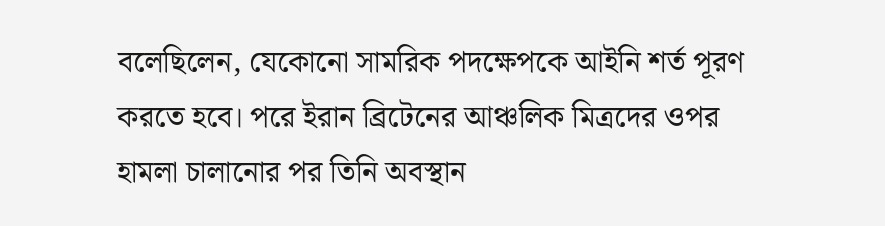বলেছিলেন, যেকোনো সামরিক পদক্ষেপকে আইনি শর্ত পূরণ করতে হবে। পরে ইরান ব্রিটেনের আঞ্চলিক মিত্রদের ওপর হামলা চালানোর পর তিনি অবস্থান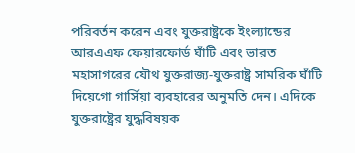পরিবর্তন করেন এবং যুক্তরাষ্ট্রকে ইংল্যান্ডের আরএএফ ফেয়ারফোর্ড ঘাঁটি এবং ভারত মহাসাগরের যৌথ যুক্তরাজ্য-যুক্তরাষ্ট্র সামরিক ঘাঁটি দিয়েগো গার্সিয়া ব্যবহারের অনুমতি দেন। এদিকে যুক্তরাষ্ট্রের যুদ্ধবিষয়ক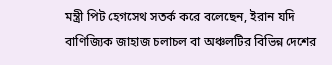মন্ত্রী পিট হেগসেথ সতর্ক করে বলেছেন, ইরান যদি বাণিজ্যিক জাহাজ চলাচল বা অঞ্চলটির বিভিন্ন দেশের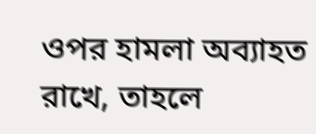ওপর হামলা অব্যাহত রাখে, তাহলে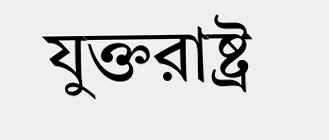যুক্তরাষ্ট্র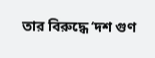তার বিরুদ্ধে ‘দশ গুণ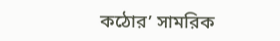কঠোর’ সামরিক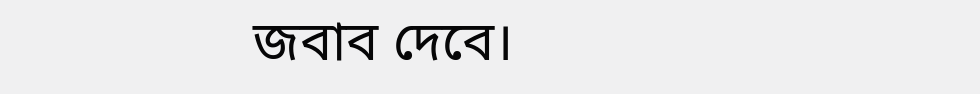জবাব দেবে।